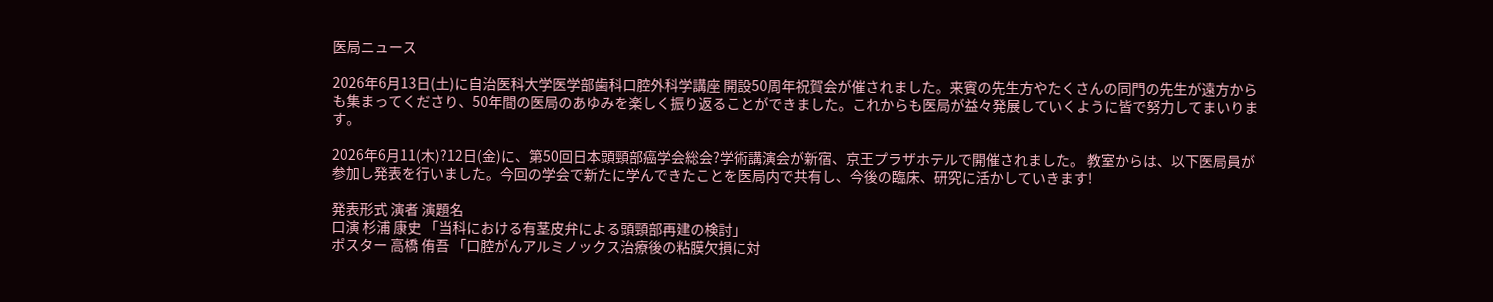医局ニュース

2026年6月13日(土)に自治医科大学医学部歯科口腔外科学講座 開設50周年祝賀会が催されました。来賓の先生方やたくさんの同門の先生が遠方からも集まってくださり、50年間の医局のあゆみを楽しく振り返ることができました。これからも医局が益々発展していくように皆で努力してまいります。

2026年6月11(木)?12日(金)に、第50回日本頭頸部癌学会総会?学術講演会が新宿、京王プラザホテルで開催されました。 教室からは、以下医局員が参加し発表を行いました。今回の学会で新たに学んできたことを医局内で共有し、今後の臨床、研究に活かしていきます!

発表形式 演者 演題名
口演 杉浦 康史 「当科における有茎皮弁による頭頸部再建の検討」
ポスター 高橋 侑吾 「口腔がんアルミノックス治療後の粘膜欠損に対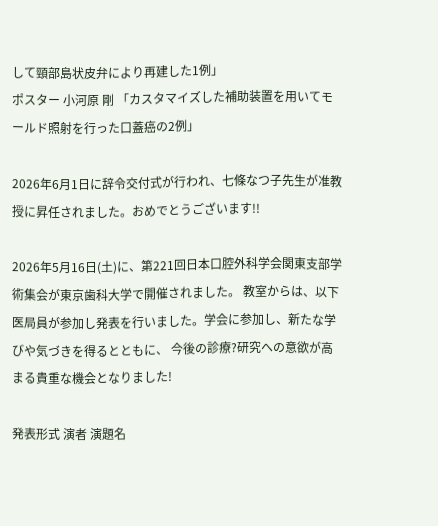して頸部島状皮弁により再建した1例」
ポスター 小河原 剛 「カスタマイズした補助装置を用いてモールド照射を行った口蓋癌の2例」

2026年6月1日に辞令交付式が行われ、七條なつ子先生が准教授に昇任されました。おめでとうございます!!

2026年5月16日(土)に、第221回日本口腔外科学会関東支部学術集会が東京歯科大学で開催されました。 教室からは、以下医局員が参加し発表を行いました。学会に参加し、新たな学びや気づきを得るとともに、 今後の診療?研究への意欲が高まる貴重な機会となりました!

発表形式 演者 演題名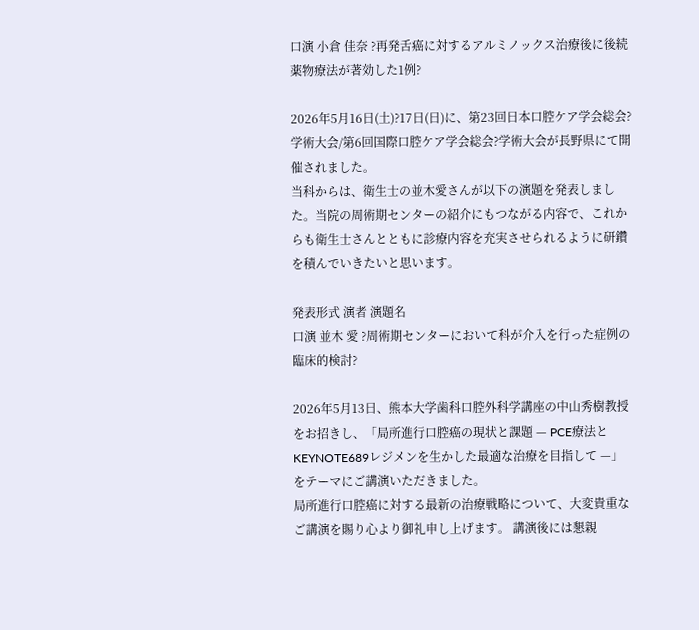口演 小倉 佳奈 ?再発舌癌に対するアルミノックス治療後に後続薬物療法が著効した1例?

2026年5月16日(土)?17日(日)に、第23回日本口腔ケア学会総会?学術大会/第6回国際口腔ケア学会総会?学術大会が長野県にて開催されました。
当科からは、衛生士の並木愛さんが以下の演題を発表しました。当院の周術期センターの紹介にもつながる内容で、これからも衛生士さんとともに診療内容を充実させられるように研鑽を積んでいきたいと思います。

発表形式 演者 演題名
口演 並木 愛 ?周術期センターにおいて科が介入を行った症例の臨床的検討?

2026年5月13日、熊本大学歯科口腔外科学講座の中山秀樹教授をお招きし、「局所進行口腔癌の現状と課題 — PCE療法とKEYNOTE689レジメンを生かした最適な治療を目指して —」 をテーマにご講演いただきました。
局所進行口腔癌に対する最新の治療戦略について、大変貴重なご講演を賜り心より御礼申し上げます。 講演後には懇親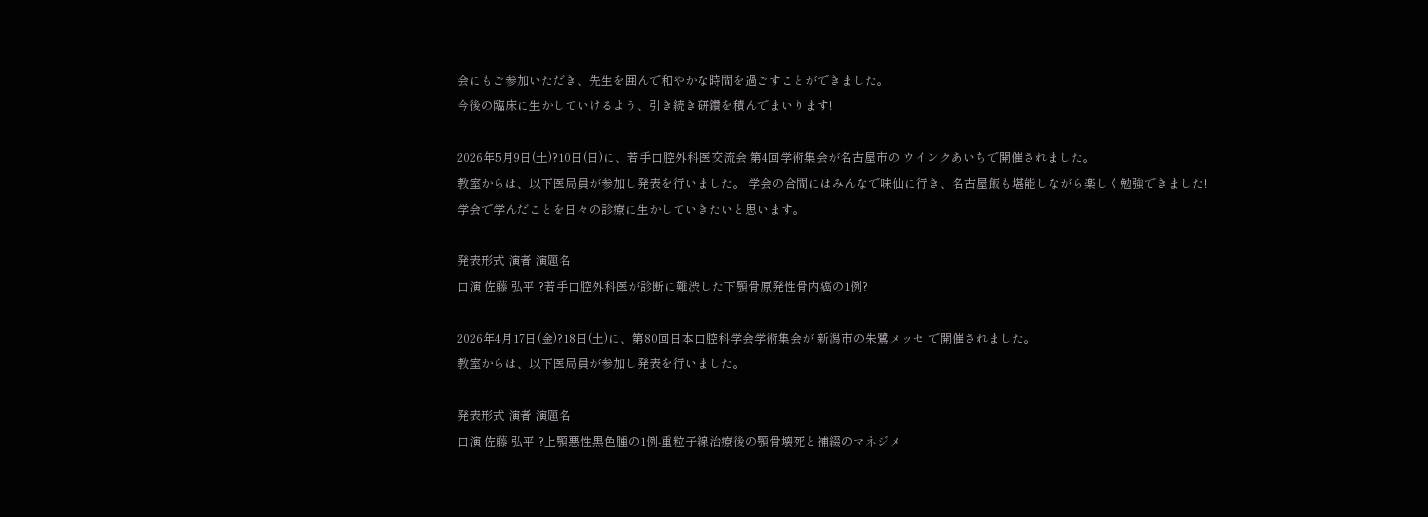会にもご参加いただき、先生を囲んで和やかな時間を過ごすことができました。
今後の臨床に生かしていけるよう、引き続き研鑽を積んでまいります!

2026年5月9日(土)?10日(日)に、若手口腔外科医交流会 第4回学術集会が名古屋市の ウインクあいちで開催されました。
教室からは、以下医局員が参加し発表を行いました。 学会の合間にはみんなで味仙に行き、名古屋飯も堪能しながら楽しく勉強できました!
学会で学んだことを日々の診療に生かしていきたいと思います。

発表形式 演者 演題名
口演 佐藤 弘平 ?若手口腔外科医が診断に難渋した下顎骨原発性骨内癌の1例?

2026年4月17日(金)?18日(土)に、第80回日本口腔科学会学術集会が 新潟市の朱鷺メッセ で開催されました。
教室からは、以下医局員が参加し発表を行いました。

発表形式 演者 演題名
口演 佐藤 弘平 ?上顎悪性黒色腫の1例-重粒子線治療後の顎骨壊死と補綴のマネジメ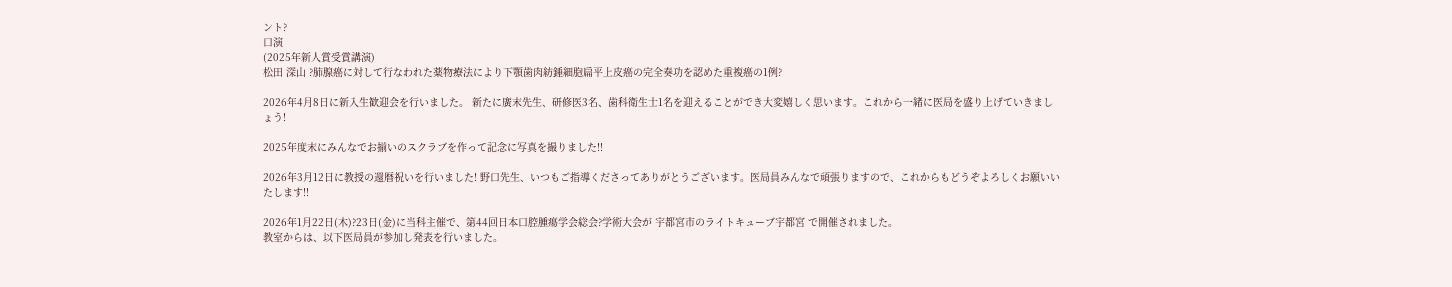ント?
口演
(2025年新人賞受賞講演)
松田 深山 ?肺腺癌に対して行なわれた薬物療法により下顎歯肉紡錘細胞扁平上皮癌の完全奏功を認めた重複癌の1例?

2026年4月8日に新入生歓迎会を行いました。 新たに廣末先生、研修医3名、歯科衛生士1名を迎えることができ大変嬉しく思います。これから一緒に医局を盛り上げていきましょう!

2025年度末にみんなでお揃いのスクラブを作って記念に写真を撮りました!!

2026年3月12日に教授の還暦祝いを行いました! 野口先生、いつもご指導くださってありがとうございます。医局員みんなで頑張りますので、これからもどうぞよろしくお願いいたします!!

2026年1月22日(木)?23日(金)に当科主催で、第44回日本口腔腫瘍学会総会?学術大会が 宇都宮市のライトキューブ宇都宮 で開催されました。
教室からは、以下医局員が参加し発表を行いました。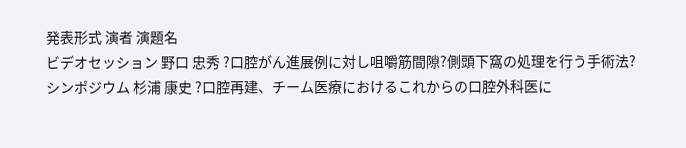発表形式 演者 演題名
ビデオセッション 野口 忠秀 ?口腔がん進展例に対し咀嚼筋間隙?側頭下窩の処理を行う手術法?
シンポジウム 杉浦 康史 ?口腔再建、チーム医療におけるこれからの口腔外科医に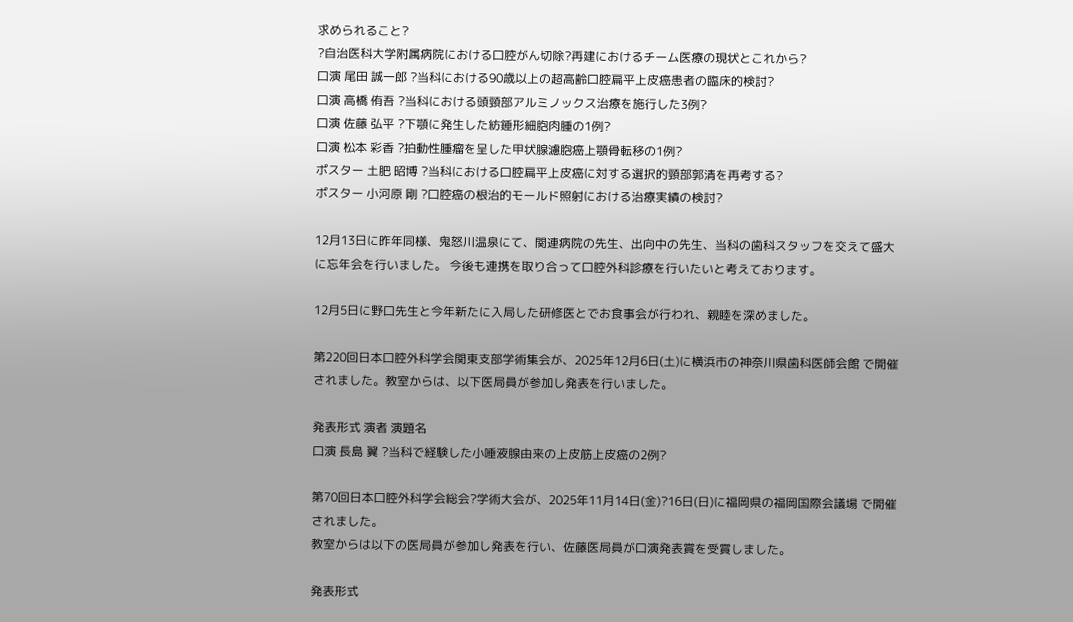求められること?
?自治医科大学附属病院における口腔がん切除?再建におけるチーム医療の現状とこれから?
口演 尾田 誠一郎 ?当科における90歳以上の超高齢口腔扁平上皮癌患者の臨床的検討?
口演 高橋 侑吾 ?当科における頭頸部アルミノックス治療を施行した3例?
口演 佐藤 弘平 ?下顎に発生した紡錘形細胞肉腫の1例?
口演 松本 彩香 ?拍動性腫瘤を呈した甲状腺濾胞癌上顎骨転移の1例?
ポスター 土肥 昭博 ?当科における口腔扁平上皮癌に対する選択的頸部郭清を再考する?
ポスター 小河原 剛 ?口腔癌の根治的モールド照射における治療実績の検討?

12月13日に昨年同様、鬼怒川温泉にて、関連病院の先生、出向中の先生、当科の歯科スタッフを交えて盛大に忘年会を行いました。 今後も連携を取り合って口腔外科診療を行いたいと考えております。

12月5日に野口先生と今年新たに入局した研修医とでお食事会が行われ、親睦を深めました。

第220回日本口腔外科学会関東支部学術集会が、2025年12月6日(土)に横浜市の神奈川県歯科医師会館 で開催されました。教室からは、以下医局員が参加し発表を行いました。

発表形式 演者 演題名
口演 長島 翼 ?当科で経験した小唾液腺由来の上皮筋上皮癌の2例?

第70回日本口腔外科学会総会?学術大会が、2025年11月14日(金)?16日(日)に福岡県の福岡国際会議場 で開催されました。
教室からは以下の医局員が参加し発表を行い、佐藤医局員が口演発表賞を受賞しました。

発表形式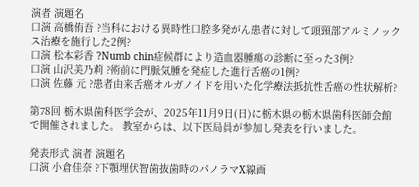演者 演題名
口演 高橋侑吾 ?当科における異時性口腔多発がん患者に対して頭頸部アルミノックス治療を施行した2例?
口演 松本彩香 ?Numb chin症候群により造血器腫瘍の診断に至った3例?
口演 山沢美乃莉 ?術前に門脈気腫を発症した進行舌癌の1例?
口演 佐藤 元 ?患者由来舌癌オルガノイドを用いた化学療法抵抗性舌癌の性状解析?

第78回 栃木県歯科医学会が、2025年11月9日(日)に栃木県の栃木県歯科医師会館 で開催されました。 教室からは、以下医局員が参加し発表を行いました。

発表形式 演者 演題名
口演 小倉佳奈 ?下顎埋伏智歯抜歯時のパノラマX線画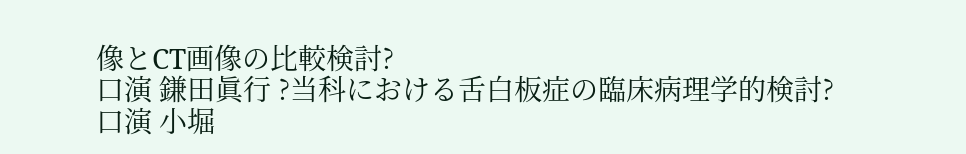像とCT画像の比較検討?
口演 鎌田眞行 ?当科における舌白板症の臨床病理学的検討?
口演 小堀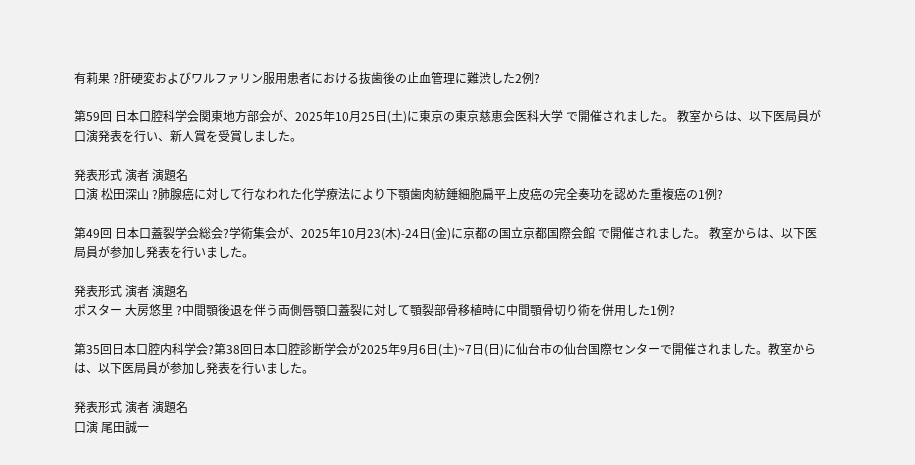有莉果 ?肝硬変およびワルファリン服用患者における抜歯後の止血管理に難渋した2例?

第59回 日本口腔科学会関東地方部会が、2025年10月25日(土)に東京の東京慈恵会医科大学 で開催されました。 教室からは、以下医局員が口演発表を行い、新人賞を受賞しました。

発表形式 演者 演題名
口演 松田深山 ?肺腺癌に対して行なわれた化学療法により下顎歯肉紡錘細胞扁平上皮癌の完全奏功を認めた重複癌の1例?

第49回 日本口蓋裂学会総会?学術集会が、2025年10月23(木)-24日(金)に京都の国立京都国際会館 で開催されました。 教室からは、以下医局員が参加し発表を行いました。

発表形式 演者 演題名
ポスター 大房悠里 ?中間顎後退を伴う両側唇顎口蓋裂に対して顎裂部骨移植時に中間顎骨切り術を併用した1例?

第35回日本口腔内科学会?第38回日本口腔診断学会が2025年9月6日(土)~7日(日)に仙台市の仙台国際センターで開催されました。教室からは、以下医局員が参加し発表を行いました。

発表形式 演者 演題名
口演 尾田誠一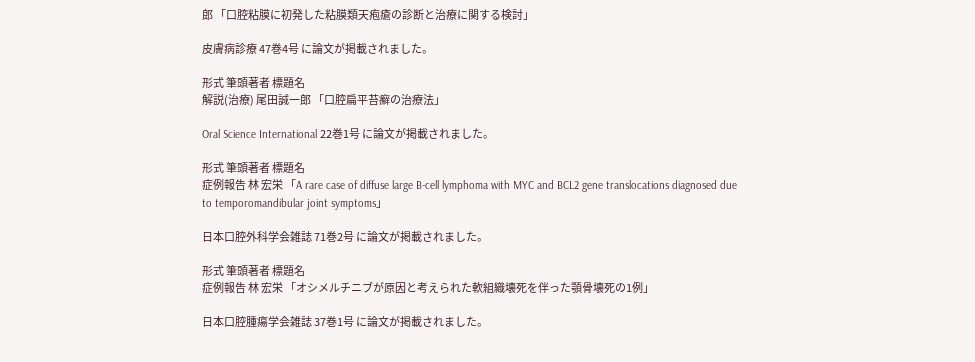郎 「口腔粘膜に初発した粘膜類天疱瘡の診断と治療に関する検討」

皮膚病診療 47巻4号 に論文が掲載されました。

形式 筆頭著者 標題名
解説(治療) 尾田誠一郎 「口腔扁平苔癬の治療法」

Oral Science International 22巻1号 に論文が掲載されました。

形式 筆頭著者 標題名
症例報告 林 宏栄 「A rare case of diffuse large B-cell lymphoma with MYC and BCL2 gene translocations diagnosed due to temporomandibular joint symptoms」

日本口腔外科学会雑誌 71巻2号 に論文が掲載されました。

形式 筆頭著者 標題名
症例報告 林 宏栄 「オシメルチニブが原因と考えられた軟組織壊死を伴った顎骨壊死の1例」

日本口腔腫瘍学会雑誌 37巻1号 に論文が掲載されました。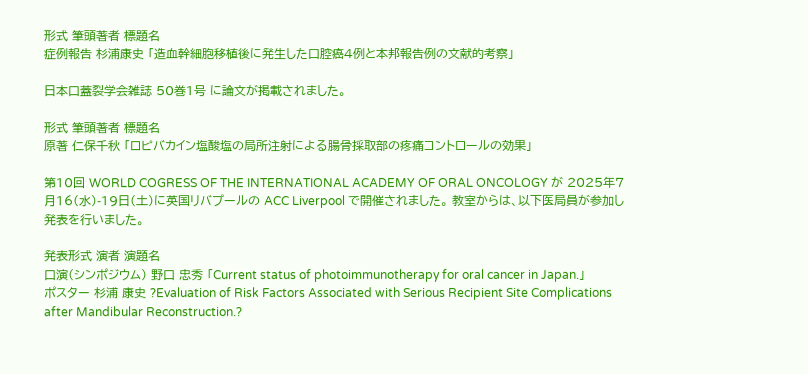形式 筆頭著者 標題名
症例報告 杉浦康史 「造血幹細胞移植後に発生した口腔癌4例と本邦報告例の文献的考察」

日本口蓋裂学会雑誌 50巻1号 に論文が掲載されました。

形式 筆頭著者 標題名
原著 仁保千秋 「ロピバカイン塩酸塩の局所注射による腸骨採取部の疼痛コントロールの効果」

第10回 WORLD COGRESS OF THE INTERNATIONAL ACADEMY OF ORAL ONCOLOGY が 2025年7月16(水)-19日(土)に英国リバプールの ACC Liverpool で開催されました。 教室からは、以下医局員が参加し発表を行いました。

発表形式 演者 演題名
口演(シンポジウム) 野口 忠秀 「Current status of photoimmunotherapy for oral cancer in Japan.」
ポスター 杉浦 康史 ?Evaluation of Risk Factors Associated with Serious Recipient Site Complications after Mandibular Reconstruction.?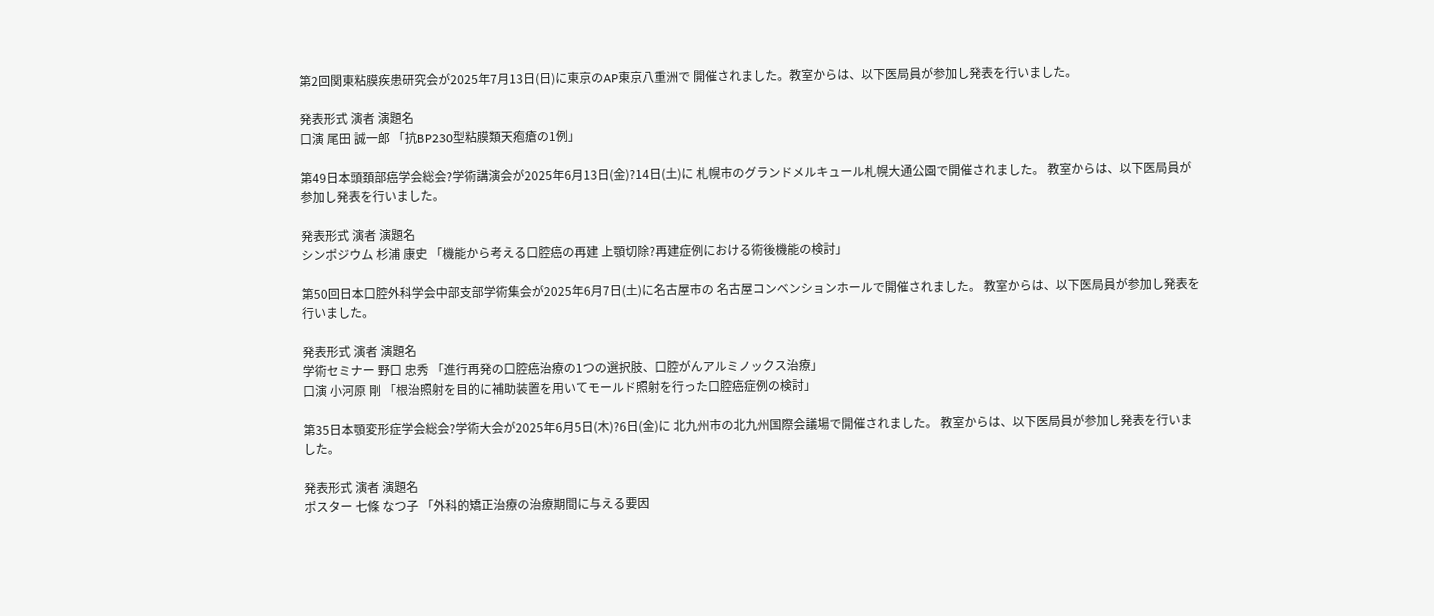第2回関東粘膜疾患研究会が2025年7月13日(日)に東京のAP東京八重洲で 開催されました。教室からは、以下医局員が参加し発表を行いました。

発表形式 演者 演題名
口演 尾田 誠一郎 「抗BP230型粘膜類天疱瘡の1例」

第49日本頭頚部癌学会総会?学術講演会が2025年6月13日(金)?14日(土)に 札幌市のグランドメルキュール札幌大通公園で開催されました。 教室からは、以下医局員が参加し発表を行いました。

発表形式 演者 演題名
シンポジウム 杉浦 康史 「機能から考える口腔癌の再建 上顎切除?再建症例における術後機能の検討」

第50回日本口腔外科学会中部支部学術集会が2025年6月7日(土)に名古屋市の 名古屋コンベンションホールで開催されました。 教室からは、以下医局員が参加し発表を行いました。

発表形式 演者 演題名
学術セミナー 野口 忠秀 「進行再発の口腔癌治療の1つの選択肢、口腔がんアルミノックス治療」
口演 小河原 剛 「根治照射を目的に補助装置を用いてモールド照射を行った口腔癌症例の検討」

第35日本顎変形症学会総会?学術大会が2025年6月5日(木)?6日(金)に 北九州市の北九州国際会議場で開催されました。 教室からは、以下医局員が参加し発表を行いました。

発表形式 演者 演題名
ポスター 七條 なつ子 「外科的矯正治療の治療期間に与える要因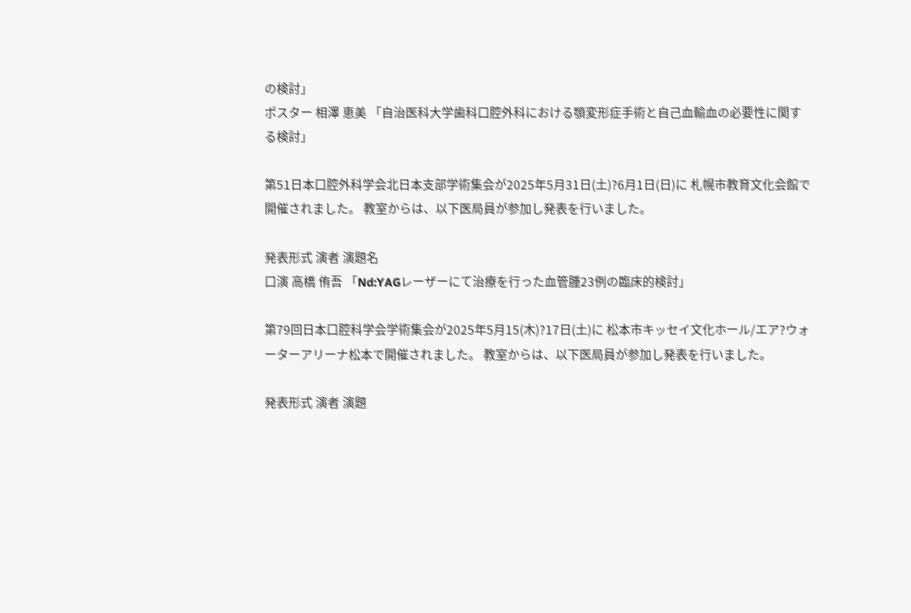の検討」
ポスター 相澤 恵美 「自治医科大学歯科口腔外科における顎変形症手術と自己血輸血の必要性に関する検討」

第51日本口腔外科学会北日本支部学術集会が2025年5月31日(土)?6月1日(日)に 札幌市教育文化会館で開催されました。 教室からは、以下医局員が参加し発表を行いました。

発表形式 演者 演題名
口演 高橋 侑吾 「Nd:YAGレーザーにて治療を行った血管腫23例の臨床的検討」

第79回日本口腔科学会学術集会が2025年5月15(木)?17日(土)に 松本市キッセイ文化ホール/エア?ウォーターアリーナ松本で開催されました。 教室からは、以下医局員が参加し発表を行いました。

発表形式 演者 演題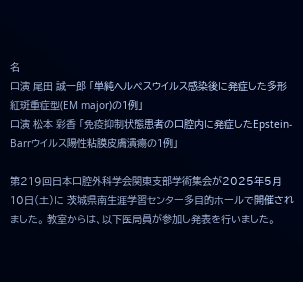名
口演 尾田 誠一郎 「単純ヘルペスウイルス感染後に発症した多形紅斑重症型(EM major)の1例」
口演 松本 彩香 「免疫抑制状態患者の口腔内に発症したEpstein-Barrウイルス陽性粘膜皮膚潰瘍の1例」

第219回日本口腔外科学会関東支部学術集会が2025年5月10日(土)に 茨城県南生涯学習センター多目的ホールで開催されました。 教室からは、以下医局員が参加し発表を行いました。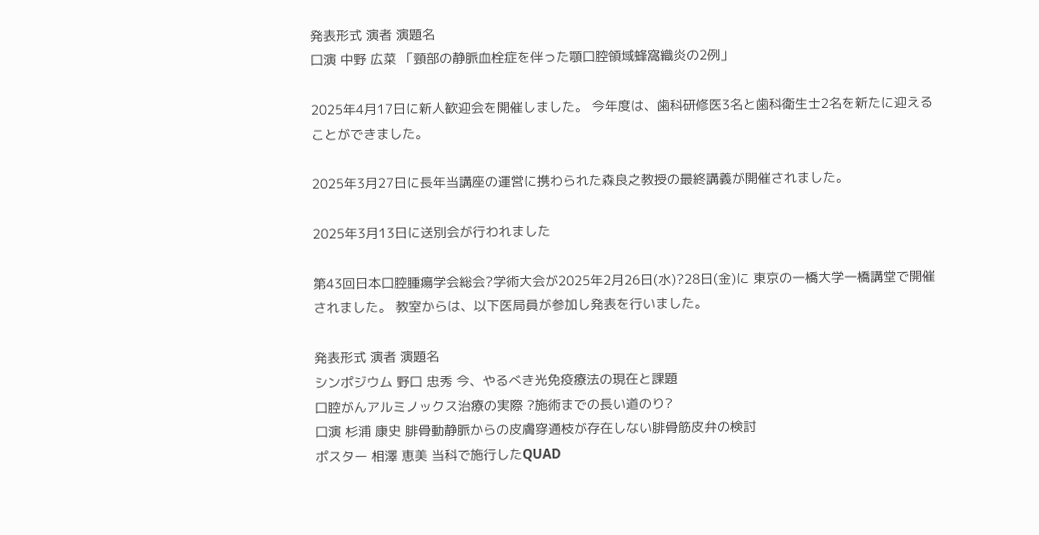発表形式 演者 演題名
口演 中野 広菜 「頸部の静脈血栓症を伴った顎口腔領域蜂窩織炎の2例」

2025年4月17日に新人歓迎会を開催しました。 今年度は、歯科研修医3名と歯科衛生士2名を新たに迎えることができました。

2025年3月27日に長年当講座の運営に携わられた森良之教授の最終講義が開催されました。

2025年3月13日に送別会が行われました

第43回日本口腔腫瘍学会総会?学術大会が2025年2月26日(水)?28日(金)に 東京の一橋大学一橋講堂で開催されました。 教室からは、以下医局員が参加し発表を行いました。

発表形式 演者 演題名
シンポジウム 野口 忠秀 今、やるべき光免疫療法の現在と課題
口腔がんアルミノックス治療の実際 ?施術までの長い道のり?
口演 杉浦 康史 腓骨動静脈からの皮膚穿通枝が存在しない腓骨筋皮弁の検討
ポスター 相澤 恵美 当科で施行したQUAD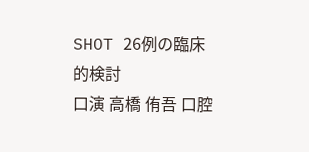SHOT 26例の臨床的検討
口演 高橋 侑吾 口腔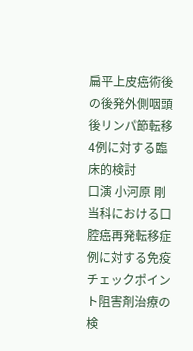扁平上皮癌術後の後発外側咽頭後リンパ節転移4例に対する臨床的検討
口演 小河原 剛 当科における口腔癌再発転移症例に対する免疫チェックポイント阻害剤治療の検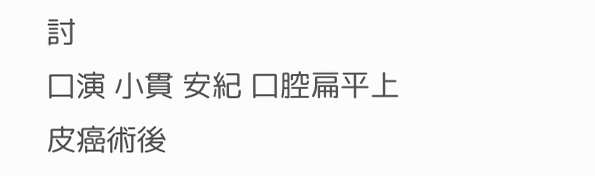討
口演 小貫 安紀 口腔扁平上皮癌術後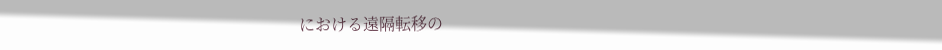における遠隔転移の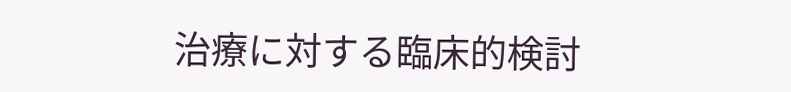治療に対する臨床的検討